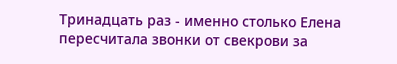Тринадцать раз - именно столько Елена пересчитала звонки от свекрови за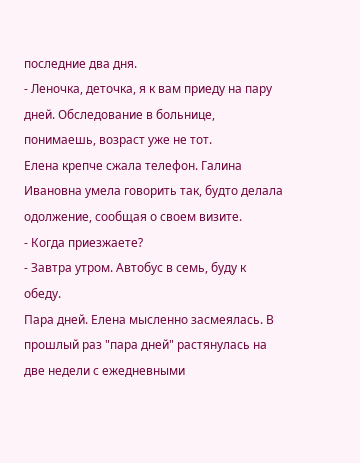последние два дня.
- Леночка, деточка, я к вам приеду на пару дней. Обследование в больнице, понимаешь, возраст уже не тот.
Елена крепче сжала телефон. Галина Ивановна умела говорить так, будто делала одолжение, сообщая о своем визите.
- Когда приезжаете?
- Завтра утром. Автобус в семь, буду к обеду.
Пара дней. Елена мысленно засмеялась. В прошлый раз "пара дней" растянулась на две недели с ежедневными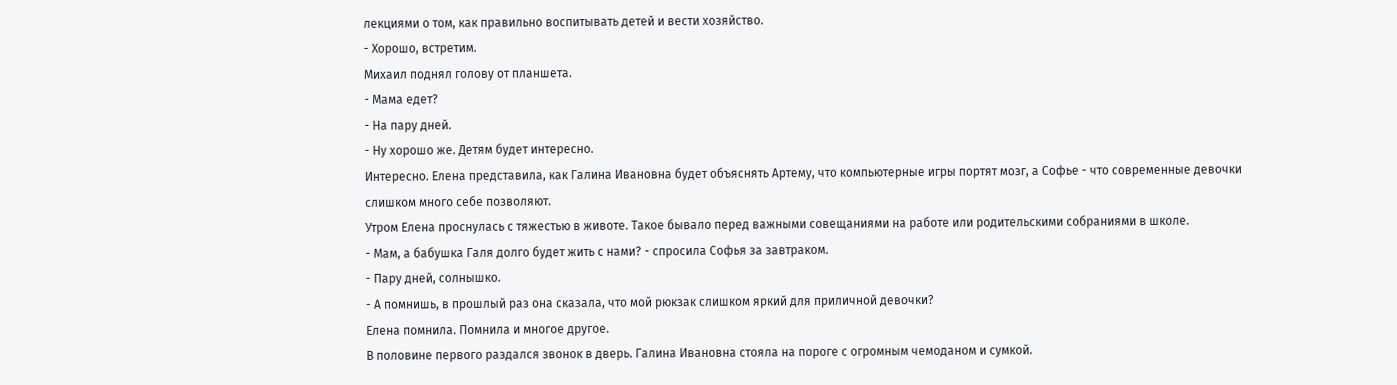лекциями о том, как правильно воспитывать детей и вести хозяйство.
- Хорошо, встретим.
Михаил поднял голову от планшета.
- Мама едет?
- На пару дней.
- Ну хорошо же. Детям будет интересно.
Интересно. Елена представила, как Галина Ивановна будет объяснять Артему, что компьютерные игры портят мозг, а Софье - что современные девочки слишком много себе позволяют.
Утром Елена проснулась с тяжестью в животе. Такое бывало перед важными совещаниями на работе или родительскими собраниями в школе.
- Мам, а бабушка Галя долго будет жить с нами? - спросила Софья за завтраком.
- Пару дней, солнышко.
- А помнишь, в прошлый раз она сказала, что мой рюкзак слишком яркий для приличной девочки?
Елена помнила. Помнила и многое другое.
В половине первого раздался звонок в дверь. Галина Ивановна стояла на пороге с огромным чемоданом и сумкой.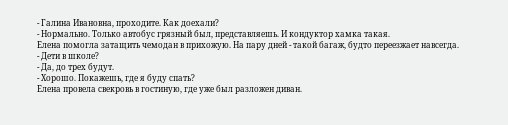- Галина Ивановна, проходите. Как доехали?
- Нормально. Только автобус грязный был, представляешь. И кондуктор хамка такая.
Елена помогла затащить чемодан в прихожую. На пару дней - такой багаж, будто переезжает навсегда.
- Дети в школе?
- Да, до трех будут.
- Хорошо. Покажешь, где я буду спать?
Елена провела свекровь в гостиную, где уже был разложен диван.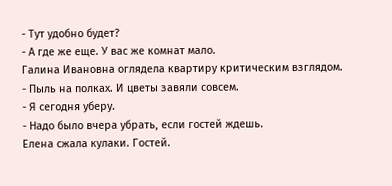- Тут удобно будет?
- А где же еще. У вас же комнат мало.
Галина Ивановна оглядела квартиру критическим взглядом.
- Пыль на полках. И цветы завяли совсем.
- Я сегодня уберу.
- Надо было вчера убрать, если гостей ждешь.
Елена сжала кулаки. Гостей.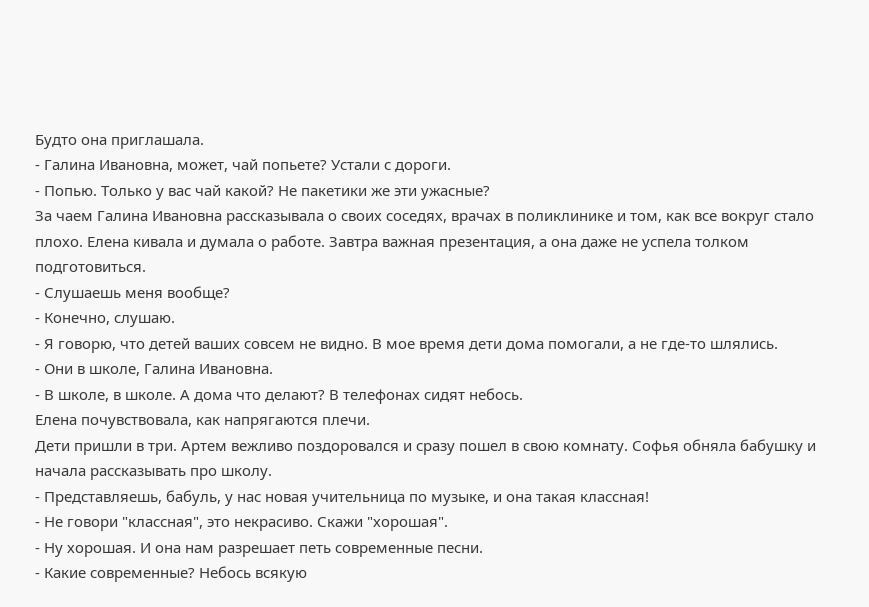Будто она приглашала.
- Галина Ивановна, может, чай попьете? Устали с дороги.
- Попью. Только у вас чай какой? Не пакетики же эти ужасные?
За чаем Галина Ивановна рассказывала о своих соседях, врачах в поликлинике и том, как все вокруг стало плохо. Елена кивала и думала о работе. Завтра важная презентация, а она даже не успела толком подготовиться.
- Слушаешь меня вообще?
- Конечно, слушаю.
- Я говорю, что детей ваших совсем не видно. В мое время дети дома помогали, а не где-то шлялись.
- Они в школе, Галина Ивановна.
- В школе, в школе. А дома что делают? В телефонах сидят небось.
Елена почувствовала, как напрягаются плечи.
Дети пришли в три. Артем вежливо поздоровался и сразу пошел в свою комнату. Софья обняла бабушку и начала рассказывать про школу.
- Представляешь, бабуль, у нас новая учительница по музыке, и она такая классная!
- Не говори "классная", это некрасиво. Скажи "хорошая".
- Ну хорошая. И она нам разрешает петь современные песни.
- Какие современные? Небось всякую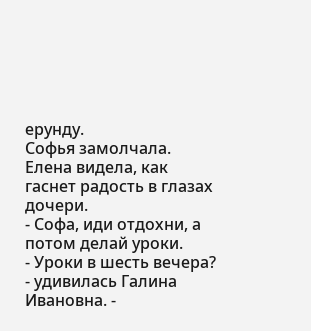ерунду.
Софья замолчала. Елена видела, как гаснет радость в глазах дочери.
- Софа, иди отдохни, а потом делай уроки.
- Уроки в шесть вечера? - удивилась Галина Ивановна. -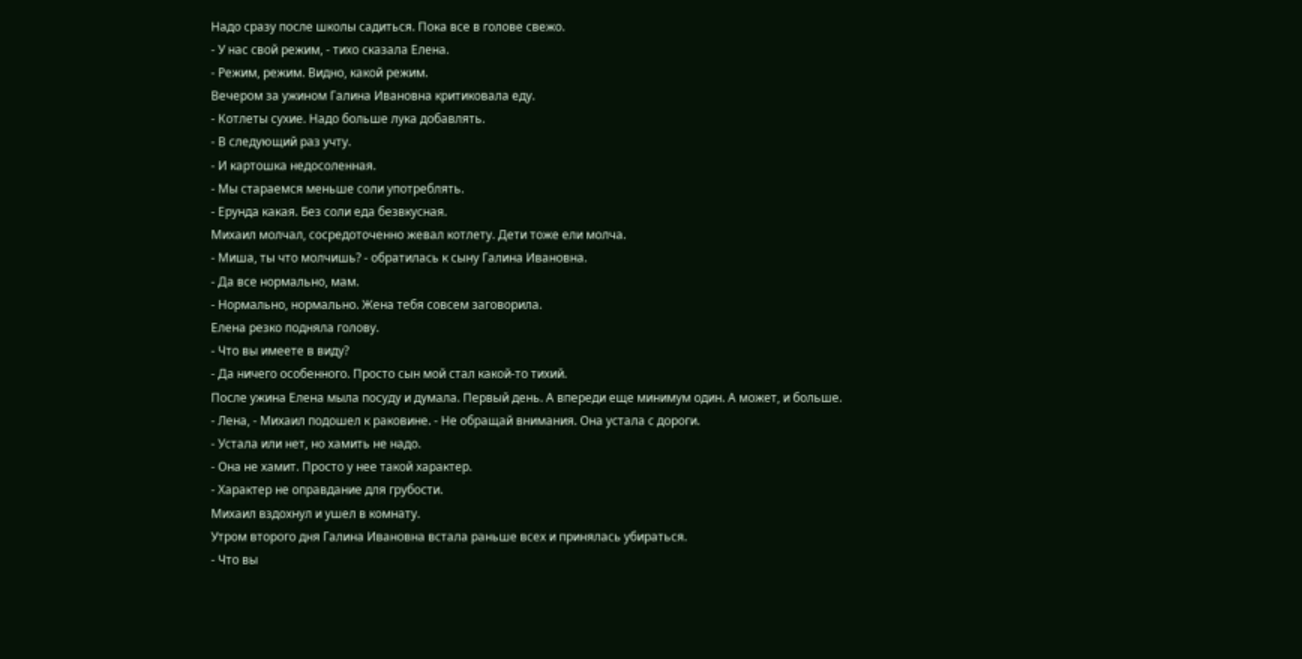Надо сразу после школы садиться. Пока все в голове свежо.
- У нас свой режим, - тихо сказала Елена.
- Режим, режим. Видно, какой режим.
Вечером за ужином Галина Ивановна критиковала еду.
- Котлеты сухие. Надо больше лука добавлять.
- В следующий раз учту.
- И картошка недосоленная.
- Мы стараемся меньше соли употреблять.
- Ерунда какая. Без соли еда безвкусная.
Михаил молчал, сосредоточенно жевал котлету. Дети тоже ели молча.
- Миша, ты что молчишь? - обратилась к сыну Галина Ивановна.
- Да все нормально, мам.
- Нормально, нормально. Жена тебя совсем заговорила.
Елена резко подняла голову.
- Что вы имеете в виду?
- Да ничего особенного. Просто сын мой стал какой-то тихий.
После ужина Елена мыла посуду и думала. Первый день. А впереди еще минимум один. А может, и больше.
- Лена, - Михаил подошел к раковине. - Не обращай внимания. Она устала с дороги.
- Устала или нет, но хамить не надо.
- Она не хамит. Просто у нее такой характер.
- Характер не оправдание для грубости.
Михаил вздохнул и ушел в комнату.
Утром второго дня Галина Ивановна встала раньше всех и принялась убираться.
- Что вы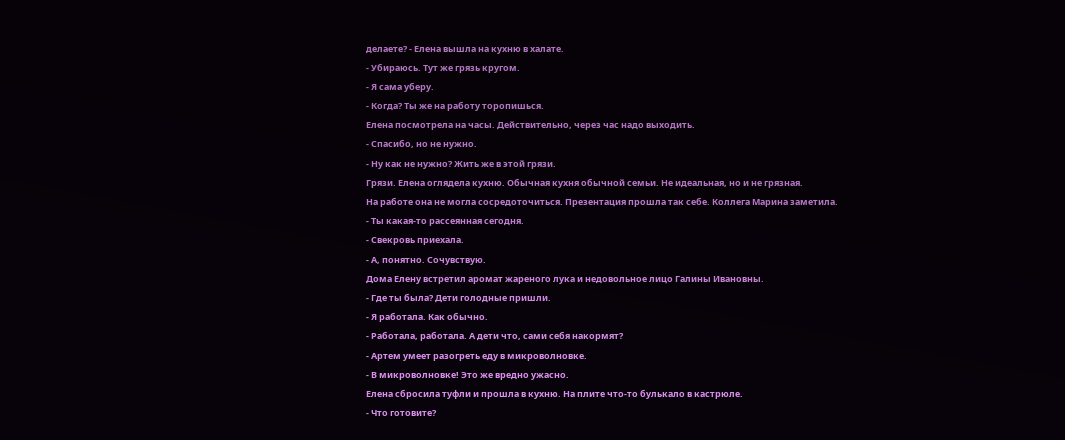делаете? - Елена вышла на кухню в халате.
- Убираюсь. Тут же грязь кругом.
- Я сама уберу.
- Когда? Ты же на работу торопишься.
Елена посмотрела на часы. Действительно, через час надо выходить.
- Спасибо, но не нужно.
- Ну как не нужно? Жить же в этой грязи.
Грязи. Елена оглядела кухню. Обычная кухня обычной семьи. Не идеальная, но и не грязная.
На работе она не могла сосредоточиться. Презентация прошла так себе. Коллега Марина заметила.
- Ты какая-то рассеянная сегодня.
- Свекровь приехала.
- А, понятно. Сочувствую.
Дома Елену встретил аромат жареного лука и недовольное лицо Галины Ивановны.
- Где ты была? Дети голодные пришли.
- Я работала. Как обычно.
- Работала, работала. А дети что, сами себя накормят?
- Артем умеет разогреть еду в микроволновке.
- В микроволновке! Это же вредно ужасно.
Елена сбросила туфли и прошла в кухню. На плите что-то булькало в кастрюле.
- Что готовите?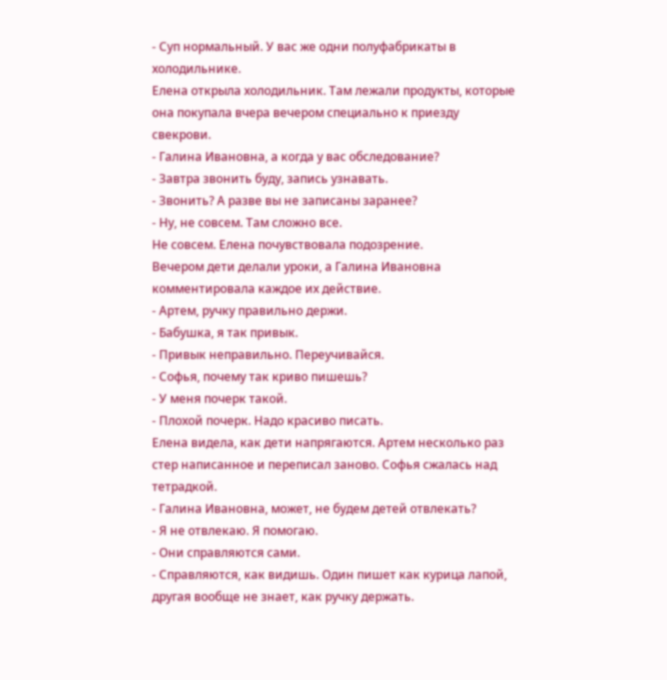- Суп нормальный. У вас же одни полуфабрикаты в холодильнике.
Елена открыла холодильник. Там лежали продукты, которые она покупала вчера вечером специально к приезду свекрови.
- Галина Ивановна, а когда у вас обследование?
- Завтра звонить буду, запись узнавать.
- Звонить? А разве вы не записаны заранее?
- Ну, не совсем. Там сложно все.
Не совсем. Елена почувствовала подозрение.
Вечером дети делали уроки, а Галина Ивановна комментировала каждое их действие.
- Артем, ручку правильно держи.
- Бабушка, я так привык.
- Привык неправильно. Переучивайся.
- Софья, почему так криво пишешь?
- У меня почерк такой.
- Плохой почерк. Надо красиво писать.
Елена видела, как дети напрягаются. Артем несколько раз стер написанное и переписал заново. Софья сжалась над тетрадкой.
- Галина Ивановна, может, не будем детей отвлекать?
- Я не отвлекаю. Я помогаю.
- Они справляются сами.
- Справляются, как видишь. Один пишет как курица лапой, другая вообще не знает, как ручку держать.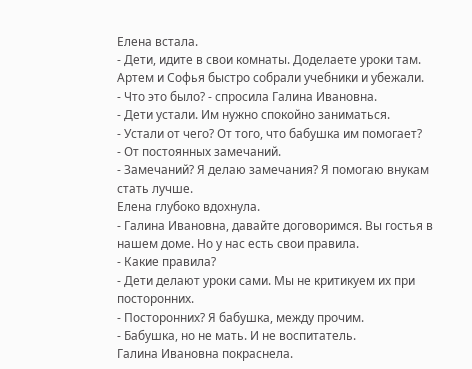Елена встала.
- Дети, идите в свои комнаты. Доделаете уроки там.
Артем и Софья быстро собрали учебники и убежали.
- Что это было? - спросила Галина Ивановна.
- Дети устали. Им нужно спокойно заниматься.
- Устали от чего? От того, что бабушка им помогает?
- От постоянных замечаний.
- Замечаний? Я делаю замечания? Я помогаю внукам стать лучше.
Елена глубоко вдохнула.
- Галина Ивановна, давайте договоримся. Вы гостья в нашем доме. Но у нас есть свои правила.
- Какие правила?
- Дети делают уроки сами. Мы не критикуем их при посторонних.
- Посторонних? Я бабушка, между прочим.
- Бабушка, но не мать. И не воспитатель.
Галина Ивановна покраснела.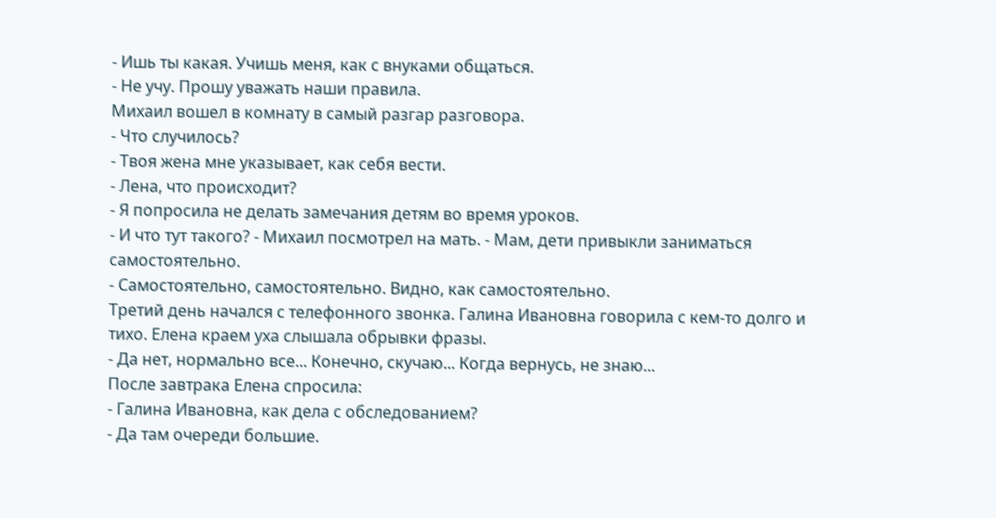- Ишь ты какая. Учишь меня, как с внуками общаться.
- Не учу. Прошу уважать наши правила.
Михаил вошел в комнату в самый разгар разговора.
- Что случилось?
- Твоя жена мне указывает, как себя вести.
- Лена, что происходит?
- Я попросила не делать замечания детям во время уроков.
- И что тут такого? - Михаил посмотрел на мать. - Мам, дети привыкли заниматься самостоятельно.
- Самостоятельно, самостоятельно. Видно, как самостоятельно.
Третий день начался с телефонного звонка. Галина Ивановна говорила с кем-то долго и тихо. Елена краем уха слышала обрывки фразы.
- Да нет, нормально все... Конечно, скучаю... Когда вернусь, не знаю...
После завтрака Елена спросила:
- Галина Ивановна, как дела с обследованием?
- Да там очереди большие.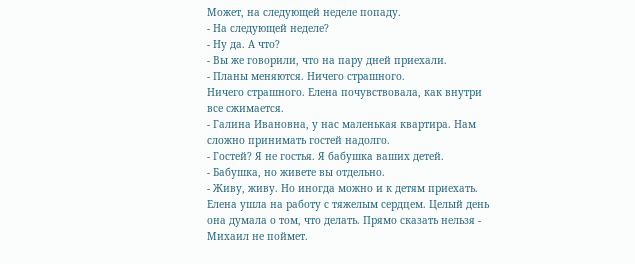Может, на следующей неделе попаду.
- На следующей неделе?
- Ну да. А что?
- Вы же говорили, что на пару дней приехали.
- Планы меняются. Ничего страшного.
Ничего страшного. Елена почувствовала, как внутри все сжимается.
- Галина Ивановна, у нас маленькая квартира. Нам сложно принимать гостей надолго.
- Гостей? Я не гостья. Я бабушка ваших детей.
- Бабушка, но живете вы отдельно.
- Живу, живу. Но иногда можно и к детям приехать.
Елена ушла на работу с тяжелым сердцем. Целый день она думала о том, что делать. Прямо сказать нельзя - Михаил не поймет.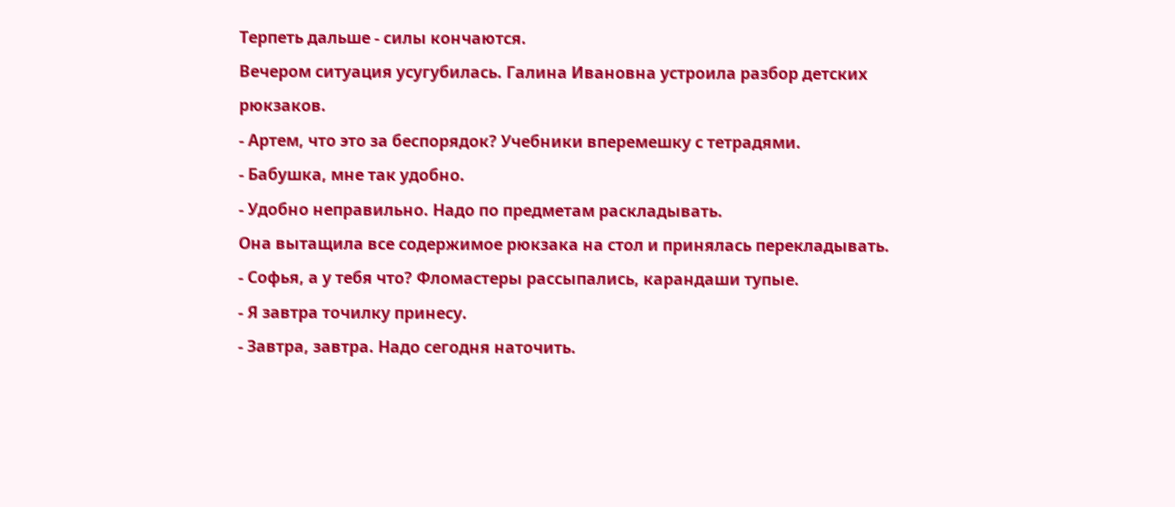Терпеть дальше - силы кончаются.
Вечером ситуация усугубилась. Галина Ивановна устроила разбор детских рюкзаков.
- Артем, что это за беспорядок? Учебники вперемешку с тетрадями.
- Бабушка, мне так удобно.
- Удобно неправильно. Надо по предметам раскладывать.
Она вытащила все содержимое рюкзака на стол и принялась перекладывать.
- Софья, а у тебя что? Фломастеры рассыпались, карандаши тупые.
- Я завтра точилку принесу.
- Завтра, завтра. Надо сегодня наточить.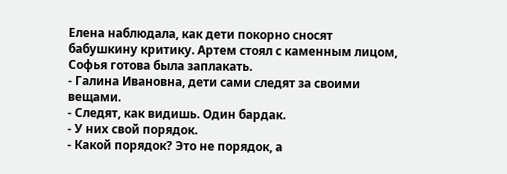Елена наблюдала, как дети покорно сносят бабушкину критику. Артем стоял с каменным лицом, Софья готова была заплакать.
- Галина Ивановна, дети сами следят за своими вещами.
- Следят, как видишь. Один бардак.
- У них свой порядок.
- Какой порядок? Это не порядок, а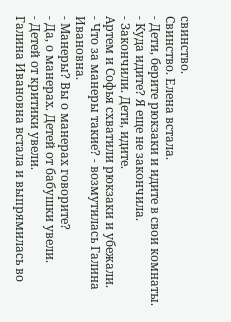свинство.
Свинство. Елена встала.
- Дети, берите рюкзаки и идите в свои комнаты.
- Куда идите? Я еще не закончила.
- Закончили. Дети, идите.
Артем и Софья схватили рюкзаки и убежали.
- Что за манеры такие? - возмутилась Галина Ивановна.
- Манеры? Вы о манерах говорите?
- Да, о манерах. Детей от бабушки увели.
- Детей от критики увели.
Галина Ивановна встала и выпрямилась во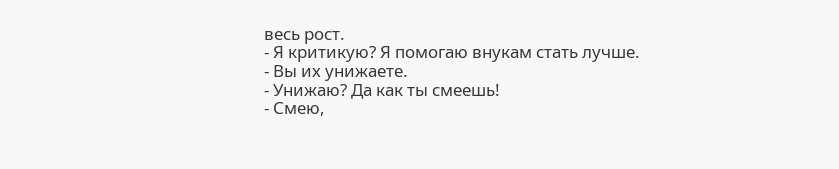весь рост.
- Я критикую? Я помогаю внукам стать лучше.
- Вы их унижаете.
- Унижаю? Да как ты смеешь!
- Смею,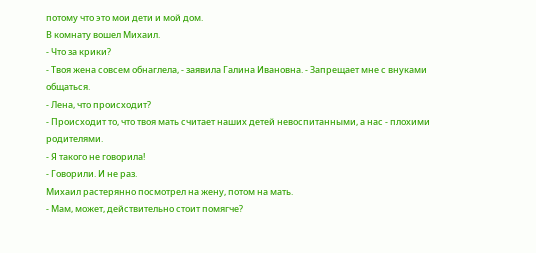потому что это мои дети и мой дом.
В комнату вошел Михаил.
- Что за крики?
- Твоя жена совсем обнаглела, - заявила Галина Ивановна. - Запрещает мне с внуками общаться.
- Лена, что происходит?
- Происходит то, что твоя мать считает наших детей невоспитанными, а нас - плохими родителями.
- Я такого не говорила!
- Говорили. И не раз.
Михаил растерянно посмотрел на жену, потом на мать.
- Мам, может, действительно стоит помягче?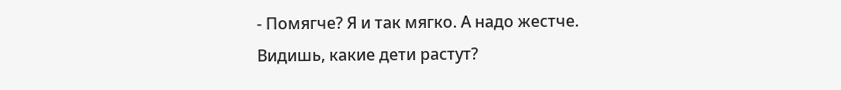- Помягче? Я и так мягко. А надо жестче. Видишь, какие дети растут?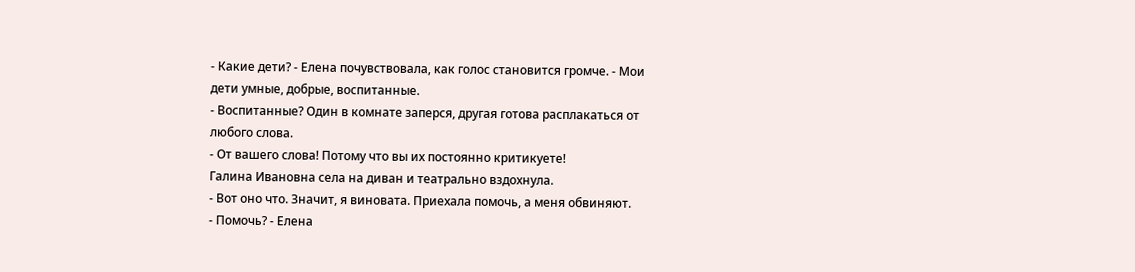- Какие дети? - Елена почувствовала, как голос становится громче. - Мои дети умные, добрые, воспитанные.
- Воспитанные? Один в комнате заперся, другая готова расплакаться от любого слова.
- От вашего слова! Потому что вы их постоянно критикуете!
Галина Ивановна села на диван и театрально вздохнула.
- Вот оно что. Значит, я виновата. Приехала помочь, а меня обвиняют.
- Помочь? - Елена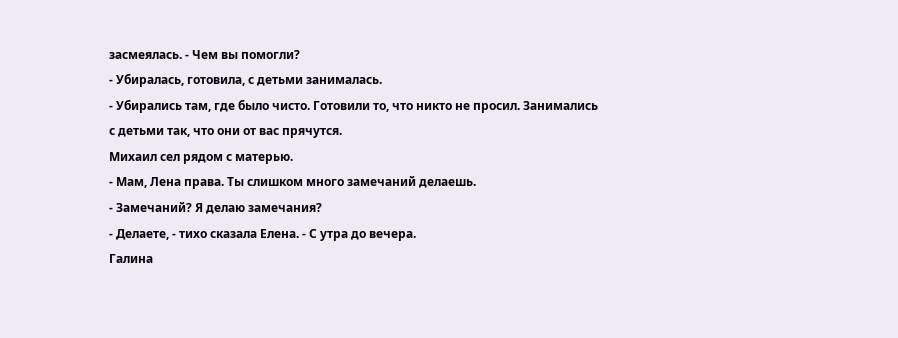засмеялась. - Чем вы помогли?
- Убиралась, готовила, с детьми занималась.
- Убирались там, где было чисто. Готовили то, что никто не просил. Занимались с детьми так, что они от вас прячутся.
Михаил сел рядом с матерью.
- Мам, Лена права. Ты слишком много замечаний делаешь.
- Замечаний? Я делаю замечания?
- Делаете, - тихо сказала Елена. - С утра до вечера.
Галина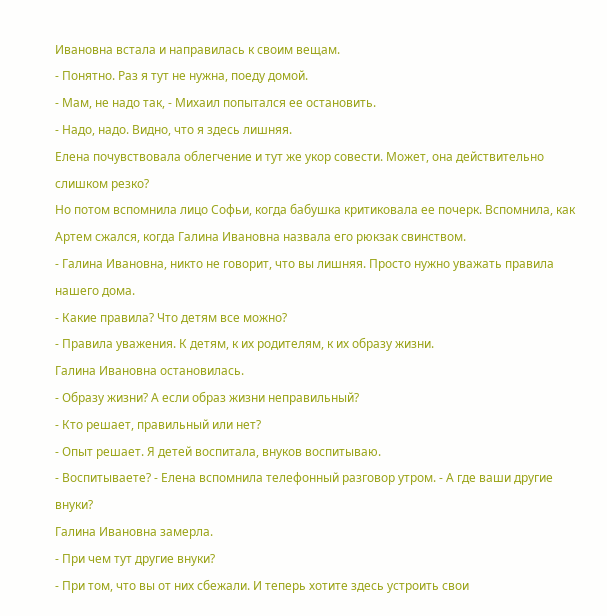Ивановна встала и направилась к своим вещам.
- Понятно. Раз я тут не нужна, поеду домой.
- Мам, не надо так, - Михаил попытался ее остановить.
- Надо, надо. Видно, что я здесь лишняя.
Елена почувствовала облегчение и тут же укор совести. Может, она действительно слишком резко?
Но потом вспомнила лицо Софьи, когда бабушка критиковала ее почерк. Вспомнила, как Артем сжался, когда Галина Ивановна назвала его рюкзак свинством.
- Галина Ивановна, никто не говорит, что вы лишняя. Просто нужно уважать правила нашего дома.
- Какие правила? Что детям все можно?
- Правила уважения. К детям, к их родителям, к их образу жизни.
Галина Ивановна остановилась.
- Образу жизни? А если образ жизни неправильный?
- Кто решает, правильный или нет?
- Опыт решает. Я детей воспитала, внуков воспитываю.
- Воспитываете? - Елена вспомнила телефонный разговор утром. - А где ваши другие внуки?
Галина Ивановна замерла.
- При чем тут другие внуки?
- При том, что вы от них сбежали. И теперь хотите здесь устроить свои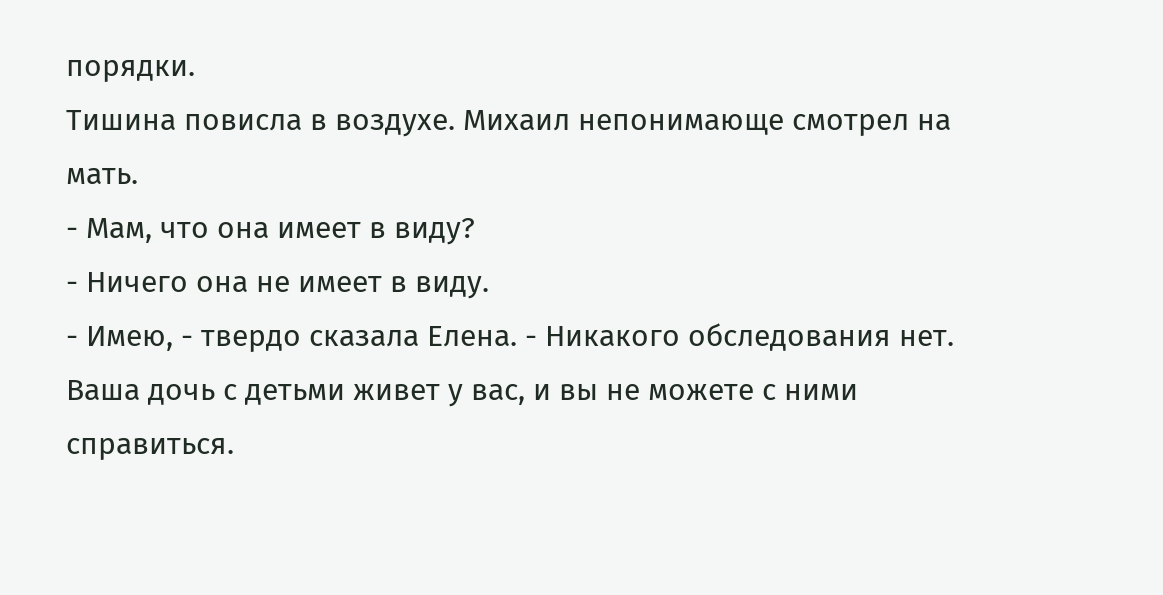порядки.
Тишина повисла в воздухе. Михаил непонимающе смотрел на мать.
- Мам, что она имеет в виду?
- Ничего она не имеет в виду.
- Имею, - твердо сказала Елена. - Никакого обследования нет. Ваша дочь с детьми живет у вас, и вы не можете с ними справиться.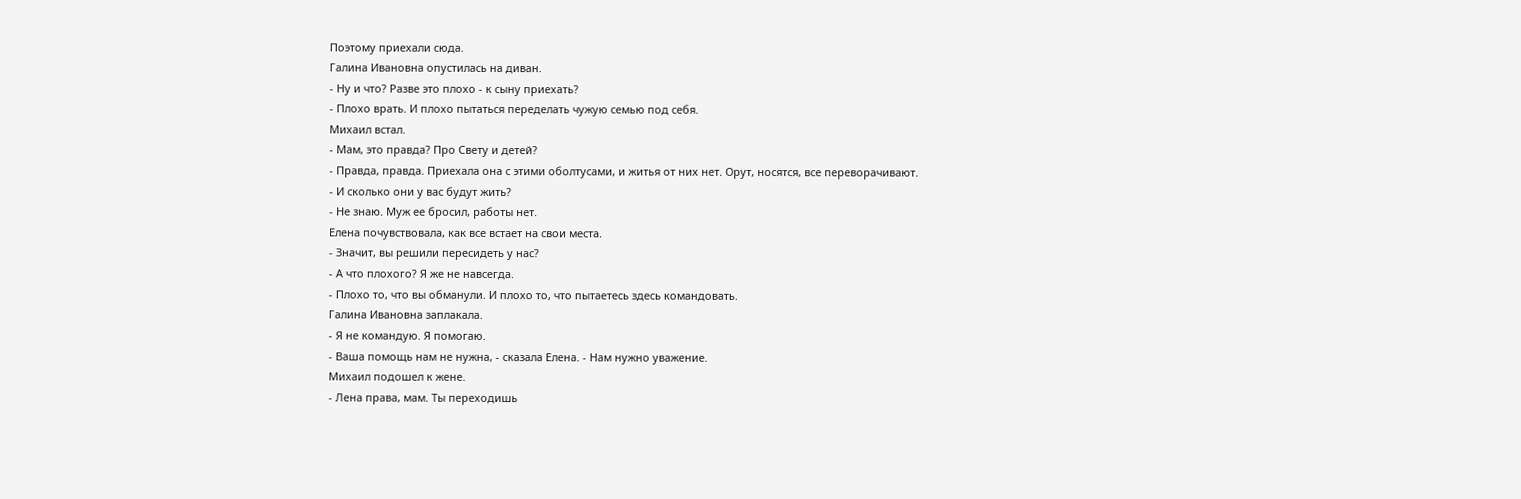Поэтому приехали сюда.
Галина Ивановна опустилась на диван.
- Ну и что? Разве это плохо - к сыну приехать?
- Плохо врать. И плохо пытаться переделать чужую семью под себя.
Михаил встал.
- Мам, это правда? Про Свету и детей?
- Правда, правда. Приехала она с этими оболтусами, и житья от них нет. Орут, носятся, все переворачивают.
- И сколько они у вас будут жить?
- Не знаю. Муж ее бросил, работы нет.
Елена почувствовала, как все встает на свои места.
- Значит, вы решили пересидеть у нас?
- А что плохого? Я же не навсегда.
- Плохо то, что вы обманули. И плохо то, что пытаетесь здесь командовать.
Галина Ивановна заплакала.
- Я не командую. Я помогаю.
- Ваша помощь нам не нужна, - сказала Елена. - Нам нужно уважение.
Михаил подошел к жене.
- Лена права, мам. Ты переходишь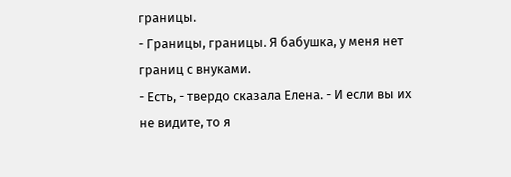границы.
- Границы, границы. Я бабушка, у меня нет границ с внуками.
- Есть, - твердо сказала Елена. - И если вы их не видите, то я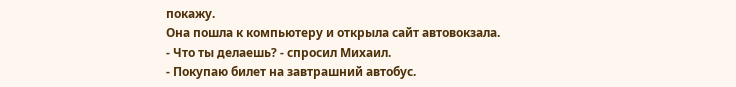покажу.
Она пошла к компьютеру и открыла сайт автовокзала.
- Что ты делаешь? - спросил Михаил.
- Покупаю билет на завтрашний автобус.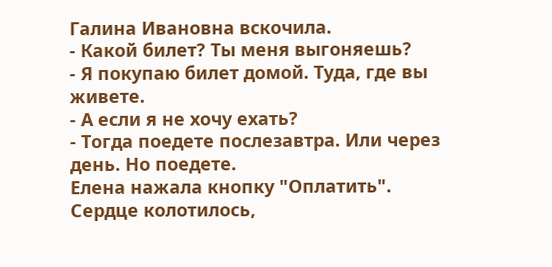Галина Ивановна вскочила.
- Какой билет? Ты меня выгоняешь?
- Я покупаю билет домой. Туда, где вы живете.
- А если я не хочу ехать?
- Тогда поедете послезавтра. Или через день. Но поедете.
Елена нажала кнопку "Оплатить". Сердце колотилось,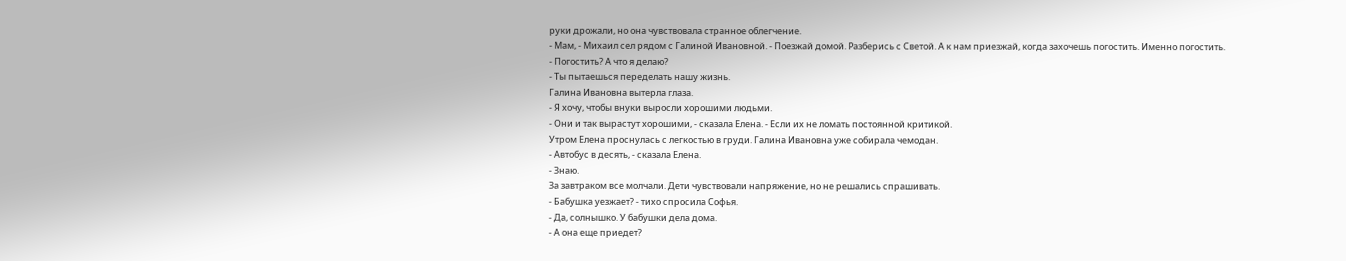руки дрожали, но она чувствовала странное облегчение.
- Мам, - Михаил сел рядом с Галиной Ивановной. - Поезжай домой. Разберись с Светой. А к нам приезжай, когда захочешь погостить. Именно погостить.
- Погостить? А что я делаю?
- Ты пытаешься переделать нашу жизнь.
Галина Ивановна вытерла глаза.
- Я хочу, чтобы внуки выросли хорошими людьми.
- Они и так вырастут хорошими, - сказала Елена. - Если их не ломать постоянной критикой.
Утром Елена проснулась с легкостью в груди. Галина Ивановна уже собирала чемодан.
- Автобус в десять, - сказала Елена.
- Знаю.
За завтраком все молчали. Дети чувствовали напряжение, но не решались спрашивать.
- Бабушка уезжает? - тихо спросила Софья.
- Да, солнышко. У бабушки дела дома.
- А она еще приедет?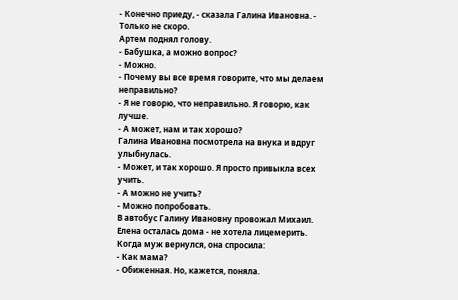- Конечно приеду, - сказала Галина Ивановна. - Только не скоро.
Артем поднял голову.
- Бабушка, а можно вопрос?
- Можно.
- Почему вы все время говорите, что мы делаем неправильно?
- Я не говорю, что неправильно. Я говорю, как лучше.
- А может, нам и так хорошо?
Галина Ивановна посмотрела на внука и вдруг улыбнулась.
- Может, и так хорошо. Я просто привыкла всех учить.
- А можно не учить?
- Можно попробовать.
В автобус Галину Ивановну провожал Михаил. Елена осталась дома - не хотела лицемерить.
Когда муж вернулся, она спросила:
- Как мама?
- Обиженная. Но, кажется, поняла.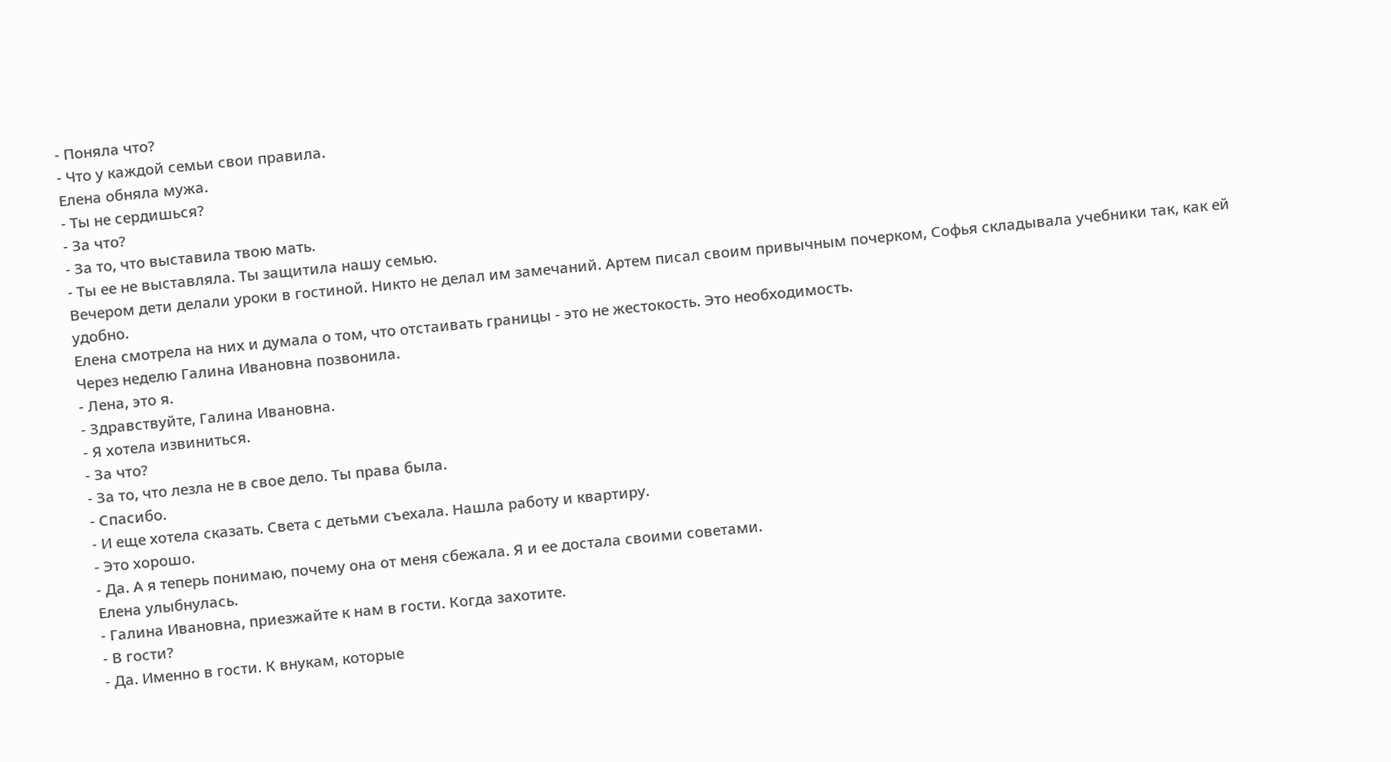- Поняла что?
- Что у каждой семьи свои правила.
Елена обняла мужа.
- Ты не сердишься?
- За что?
- За то, что выставила твою мать.
- Ты ее не выставляла. Ты защитила нашу семью.
Вечером дети делали уроки в гостиной. Никто не делал им замечаний. Артем писал своим привычным почерком, Софья складывала учебники так, как ей удобно.
Елена смотрела на них и думала о том, что отстаивать границы - это не жестокость. Это необходимость.
Через неделю Галина Ивановна позвонила.
- Лена, это я.
- Здравствуйте, Галина Ивановна.
- Я хотела извиниться.
- За что?
- За то, что лезла не в свое дело. Ты права была.
- Спасибо.
- И еще хотела сказать. Света с детьми съехала. Нашла работу и квартиру.
- Это хорошо.
- Да. А я теперь понимаю, почему она от меня сбежала. Я и ее достала своими советами.
Елена улыбнулась.
- Галина Ивановна, приезжайте к нам в гости. Когда захотите.
- В гости?
- Да. Именно в гости. К внукам, которые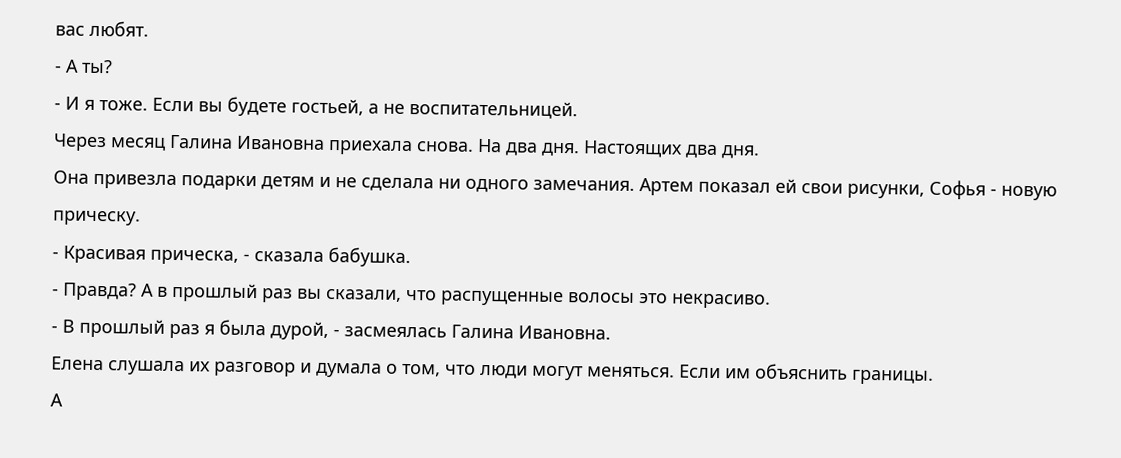вас любят.
- А ты?
- И я тоже. Если вы будете гостьей, а не воспитательницей.
Через месяц Галина Ивановна приехала снова. На два дня. Настоящих два дня.
Она привезла подарки детям и не сделала ни одного замечания. Артем показал ей свои рисунки, Софья - новую прическу.
- Красивая прическа, - сказала бабушка.
- Правда? А в прошлый раз вы сказали, что распущенные волосы это некрасиво.
- В прошлый раз я была дурой, - засмеялась Галина Ивановна.
Елена слушала их разговор и думала о том, что люди могут меняться. Если им объяснить границы.
А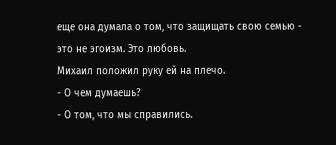еще она думала о том, что защищать свою семью - это не эгоизм. Это любовь.
Михаил положил руку ей на плечо.
- О чем думаешь?
- О том, что мы справились.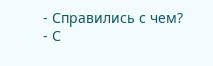- Справились с чем?
- С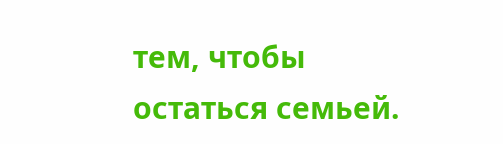тем, чтобы остаться семьей.